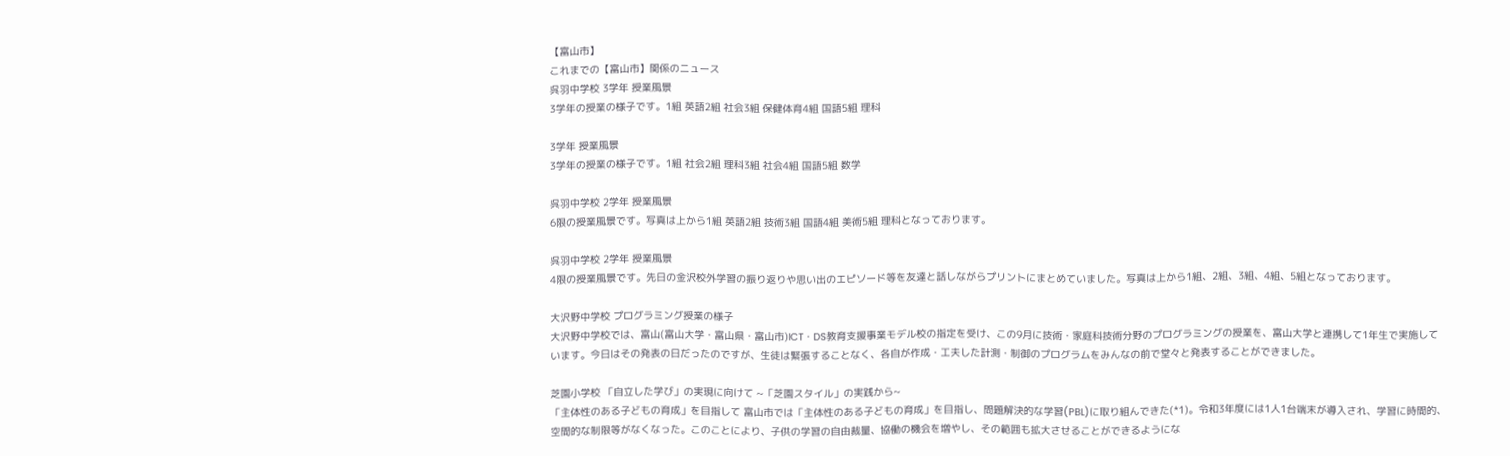【富山市】
これまでの【富山市】関係のニュース
呉羽中学校 3学年 授業風景
3学年の授業の様子です。1組 英語2組 社会3組 保健体育4組 国語5組 理科

3学年 授業風景
3学年の授業の様子です。1組 社会2組 理科3組 社会4組 国語5組 数学

呉羽中学校 2学年 授業風景
6限の授業風景です。写真は上から1組 英語2組 技術3組 国語4組 美術5組 理科となっております。

呉羽中学校 2学年 授業風景
4限の授業風景です。先日の金沢校外学習の振り返りや思い出のエピソード等を友達と話しながらプリントにまとめていました。写真は上から1組、2組、3組、4組、5組となっております。

大沢野中学校 プログラミング授業の様子
大沢野中学校では、富山(富山大学・富山県・富山市)ICT・DS教育支援事業モデル校の指定を受け、この9月に技術・家庭科技術分野のプログラミングの授業を、富山大学と連携して1年生で実施しています。今日はその発表の日だったのですが、生徒は緊張することなく、各自が作成・工夫した計測・制御のプログラムをみんなの前で堂々と発表することができました。

芝園小学校 「自立した学び」の実現に向けて ~「芝園スタイル」の実践から~
「主体性のある子どもの育成」を目指して 富山市では「主体性のある子どもの育成」を目指し、問題解決的な学習(PBL)に取り組んできた(*1)。令和3年度には1人1台端末が導入され、学習に時間的、空間的な制限等がなくなった。このことにより、子供の学習の自由裁量、協働の機会を増やし、その範囲も拡大させることができるようにな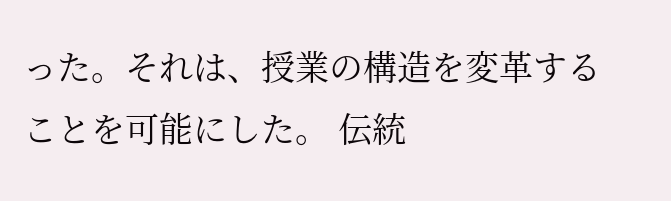った。それは、授業の構造を変革することを可能にした。 伝統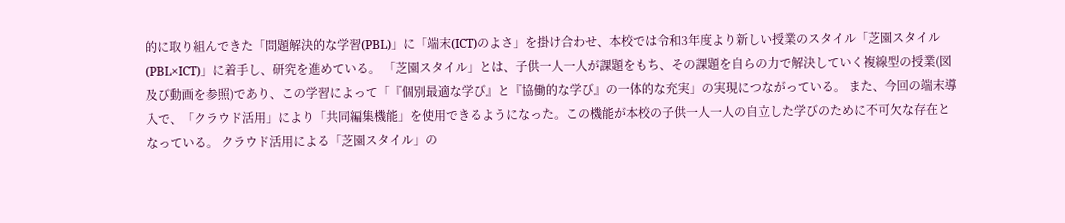的に取り組んできた「問題解決的な学習(PBL)」に「端末(ICT)のよさ」を掛け合わせ、本校では令和3年度より新しい授業のスタイル「芝園スタイル(PBL×ICT)」に着手し、研究を進めている。 「芝園スタイル」とは、子供一人一人が課題をもち、その課題を自らの力で解決していく複線型の授業(図及び動画を参照)であり、この学習によって「『個別最適な学び』と『協働的な学び』の一体的な充実」の実現につながっている。 また、今回の端末導入で、「クラウド活用」により「共同編集機能」を使用できるようになった。この機能が本校の子供一人一人の自立した学びのために不可欠な存在となっている。 クラウド活用による「芝園スタイル」の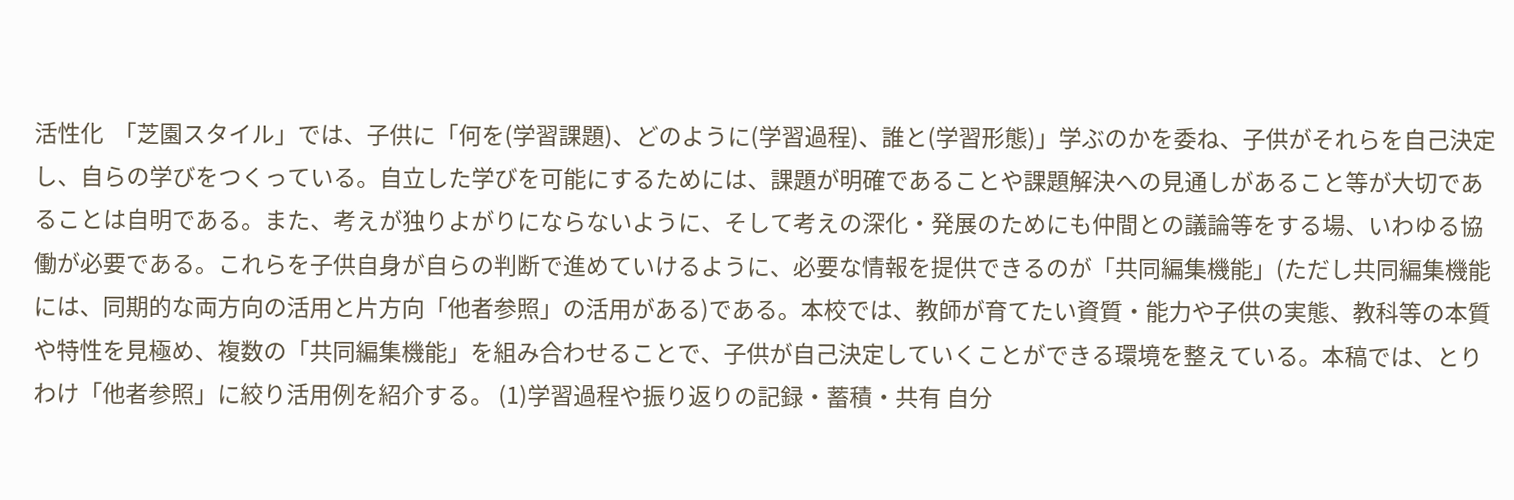活性化  「芝園スタイル」では、子供に「何を(学習課題)、どのように(学習過程)、誰と(学習形態)」学ぶのかを委ね、子供がそれらを自己決定し、自らの学びをつくっている。自立した学びを可能にするためには、課題が明確であることや課題解決への見通しがあること等が大切であることは自明である。また、考えが独りよがりにならないように、そして考えの深化・発展のためにも仲間との議論等をする場、いわゆる協働が必要である。これらを子供自身が自らの判断で進めていけるように、必要な情報を提供できるのが「共同編集機能」(ただし共同編集機能には、同期的な両方向の活用と片方向「他者参照」の活用がある)である。本校では、教師が育てたい資質・能力や子供の実態、教科等の本質や特性を見極め、複数の「共同編集機能」を組み合わせることで、子供が自己決定していくことができる環境を整えている。本稿では、とりわけ「他者参照」に絞り活用例を紹介する。 (1)学習過程や振り返りの記録・蓄積・共有 自分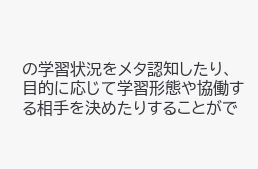の学習状況をメタ認知したり、目的に応じて学習形態や協働する相手を決めたりすることがで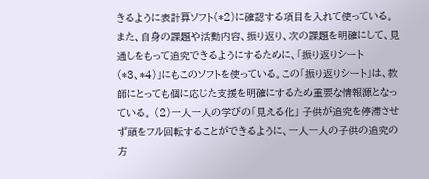きるように表計算ソフト(*2)に確認する項目を入れて使っている。 また、自身の課題や活動内容、振り返り、次の課題を明確にして、見通しをもって追究できるようにするために、「振り返りシート(*3、*4)」にもこのソフトを使っている。この「振り返りシート」は、教師にとっても個に応じた支援を明確にするため重要な情報源となっている。 (2)一人一人の学びの「見える化」 子供が追究を停滞させず頭をフル回転することができるように、一人一人の子供の追究の方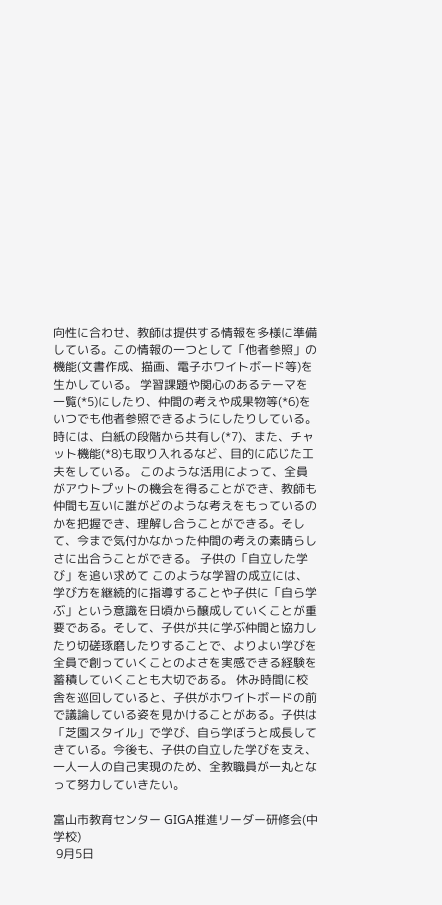向性に合わせ、教師は提供する情報を多様に準備している。この情報の一つとして「他者参照」の機能(文書作成、描画、電子ホワイトボード等)を生かしている。 学習課題や関心のあるテーマを一覧(*5)にしたり、仲間の考えや成果物等(*6)をいつでも他者参照できるようにしたりしている。時には、白紙の段階から共有し(*7)、また、チャット機能(*8)も取り入れるなど、目的に応じた工夫をしている。 このような活用によって、全員がアウトプットの機会を得ることができ、教師も仲間も互いに誰がどのような考えをもっているのかを把握でき、理解し合うことができる。そして、今まで気付かなかった仲間の考えの素晴らしさに出合うことができる。 子供の「自立した学び」を追い求めて このような学習の成立には、学び方を継続的に指導することや子供に「自ら学ぶ」という意識を日頃から醸成していくことが重要である。そして、子供が共に学ぶ仲間と協力したり切磋琢磨したりすることで、よりよい学びを全員で創っていくことのよさを実感できる経験を蓄積していくことも大切である。 休み時間に校舎を巡回していると、子供がホワイトボードの前で議論している姿を見かけることがある。子供は「芝園スタイル」で学び、自ら学ぼうと成長してきている。今後も、子供の自立した学びを支え、一人一人の自己実現のため、全教職員が一丸となって努力していきたい。

富山市教育センター GIGA推進リーダー研修会(中学校)
 9月5日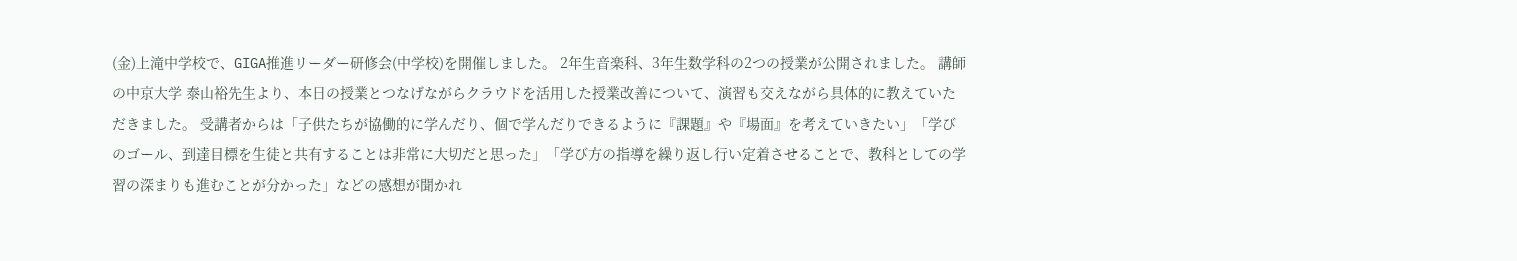(金)上滝中学校で、GIGA推進リーダー研修会(中学校)を開催しました。 2年生音楽科、3年生数学科の2つの授業が公開されました。 講師の中京大学 泰山裕先生より、本日の授業とつなげながらクラウドを活用した授業改善について、演習も交えながら具体的に教えていただきました。 受講者からは「子供たちが協働的に学んだり、個で学んだりできるように『課題』や『場面』を考えていきたい」「学びのゴール、到達目標を生徒と共有することは非常に大切だと思った」「学び方の指導を繰り返し行い定着させることで、教科としての学習の深まりも進むことが分かった」などの感想が聞かれ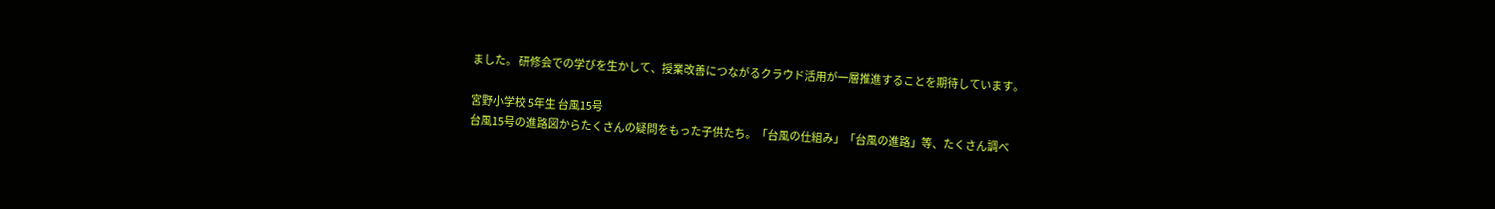ました。 研修会での学びを生かして、授業改善につながるクラウド活用が一層推進することを期待しています。

宮野小学校 5年生 台風15号
台風15号の進路図からたくさんの疑問をもった子供たち。「台風の仕組み」「台風の進路」等、たくさん調べ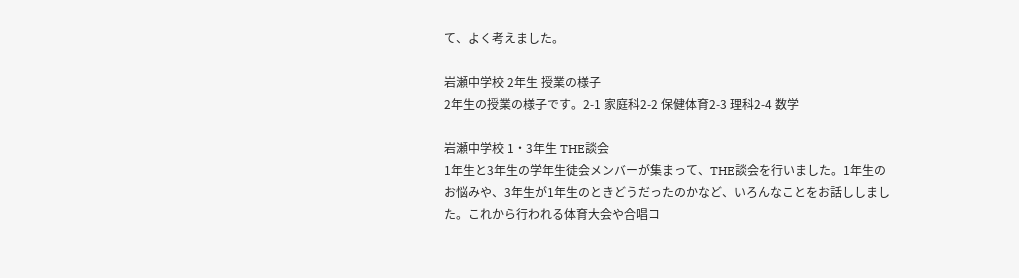て、よく考えました。

岩瀬中学校 2年生 授業の様子
2年生の授業の様子です。2-1 家庭科2-2 保健体育2-3 理科2-4 数学

岩瀬中学校 1・3年生 THE談会
1年生と3年生の学年生徒会メンバーが集まって、THE談会を行いました。1年生のお悩みや、3年生が1年生のときどうだったのかなど、いろんなことをお話ししました。これから行われる体育大会や合唱コ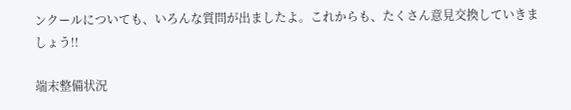ンクールについても、いろんな質問が出ましたよ。これからも、たくさん意見交換していきましょう!!

端末整備状況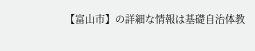【富山市】の詳細な情報は基礎自治体教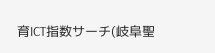育ICT指数サーチ(岐阜聖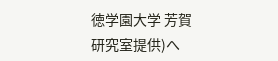徳学園大学 芳賀研究室提供)へ